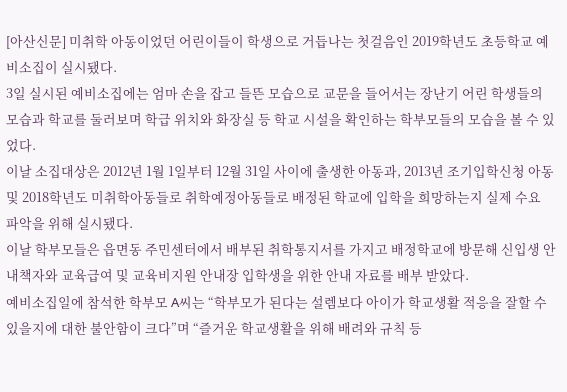[아산신문] 미취학 아동이었던 어린이들이 학생으로 거듭나는 첫걸음인 2019학년도 초등학교 예비소집이 실시됐다.
3일 실시된 예비소집에는 엄마 손을 잡고 들뜬 모습으로 교문을 들어서는 장난기 어린 학생들의 모습과 학교를 둘러보며 학급 위치와 화장실 등 학교 시설을 확인하는 학부모들의 모습을 볼 수 있었다.
이날 소집대상은 2012년 1월 1일부터 12월 31일 사이에 출생한 아동과, 2013년 조기입학신청 아동 및 2018학년도 미취학아동들로 취학예정아동들로 배정된 학교에 입학을 희망하는지 실제 수요 파악을 위해 실시됐다.
이날 학부모들은 읍면동 주민센터에서 배부된 취학통지서를 가지고 배정학교에 방문해 신입생 안내책자와 교육급여 및 교육비지원 안내장 입학생을 위한 안내 자료를 배부 받았다.
예비소집일에 참석한 학부모 A씨는 “학부모가 된다는 설렘보다 아이가 학교생활 적응을 잘할 수 있을지에 대한 불안함이 크다”며 “즐거운 학교생활을 위해 배려와 규칙 등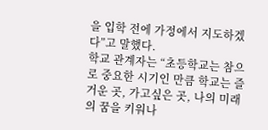을 입학 전에 가정에서 지도하겠다”고 말했다.
학교 관계자는 “초등학교는 참으로 중요한 시기인 만큼 학교는 즐거운 곳, 가고싶은 곳, 나의 미래의 꿈을 키워나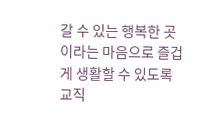갈 수 있는 행복한 곳이라는 마음으로 즐겁게 생활할 수 있도록 교직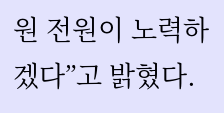원 전원이 노력하겠다”고 밝혔다.